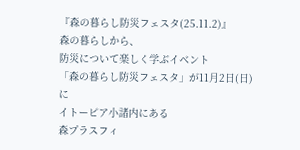『森の暮らし防災フェスタ(25.11.2)』
森の暮らしから、
防災について楽しく学ぶイベント
「森の暮らし防災フェスタ」が11月2日(日)に
イトーピア小諸内にある
森プラスフィ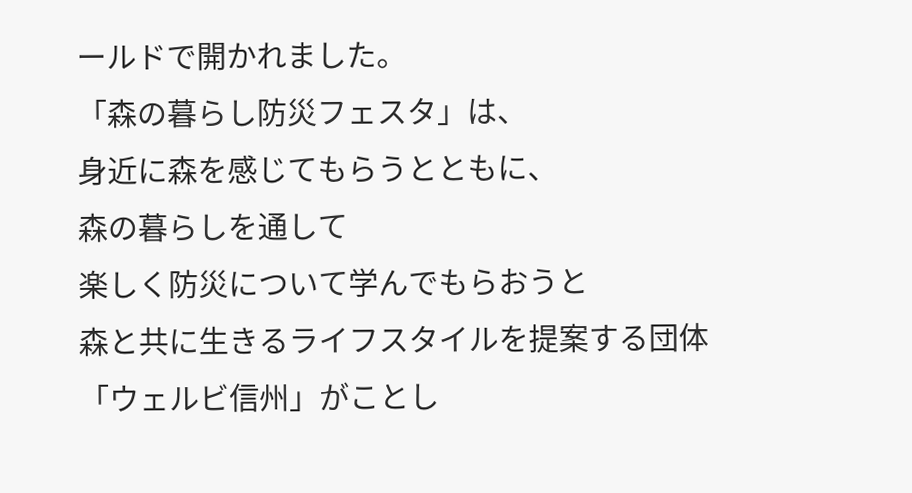ールドで開かれました。
「森の暮らし防災フェスタ」は、
身近に森を感じてもらうとともに、
森の暮らしを通して
楽しく防災について学んでもらおうと
森と共に生きるライフスタイルを提案する団体
「ウェルビ信州」がことし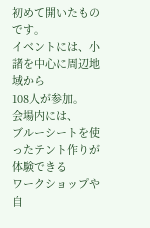初めて開いたものです。
イベントには、小諸を中心に周辺地域から
108人が参加。
会場内には、
ブルーシートを使ったテント作りが体験できる
ワークショップや
自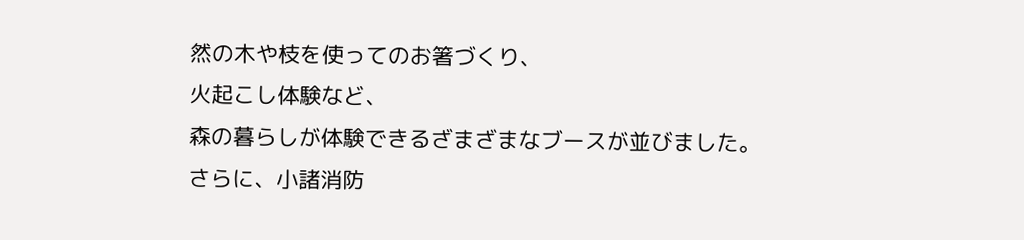然の木や枝を使ってのお箸づくり、
火起こし体験など、
森の暮らしが体験できるざまざまなブースが並びました。
さらに、小諸消防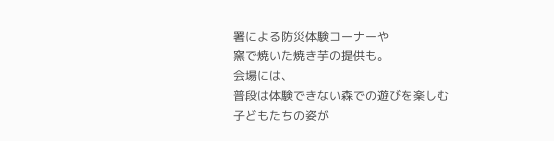署による防災体験コーナーや
窯で焼いた焼き芋の提供も。
会場には、
普段は体験できない森での遊びを楽しむ
子どもたちの姿が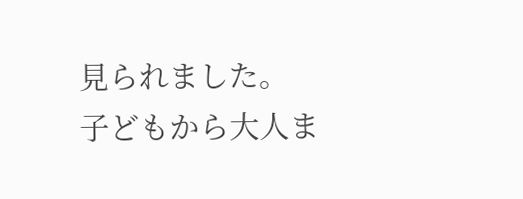見られました。
子どもから大人ま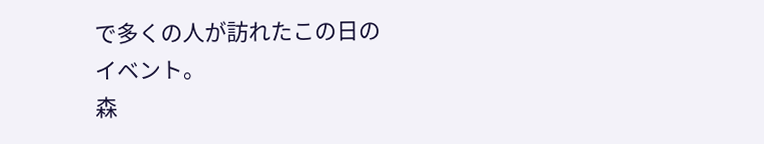で多くの人が訪れたこの日のイベント。
森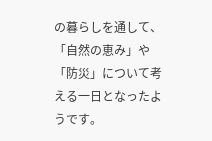の暮らしを通して、
「自然の恵み」や「防災」について考える一日となったようです。